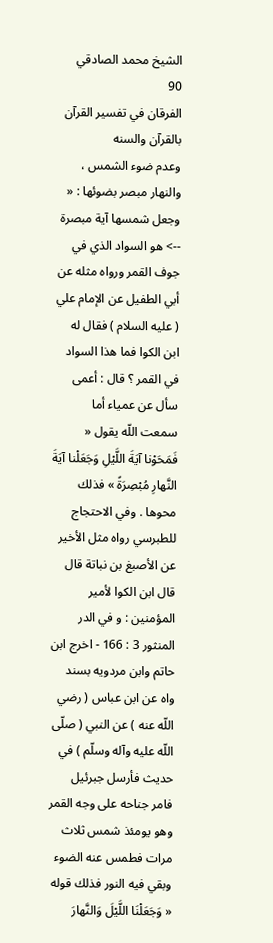الشيخ محمد الصادقي
90
الفرقان في تفسير القرآن بالقرآن والسنه
وعدم ضوء الشمس ، والنهار مبصر بضوئها : « وجعل شمسها آية مبصرة
--> هو السواد الذي في جوف القمر ورواه مثله عن أبي الطفيل عن الإمام علي ( عليه السلام ) فقال له ابن الكوا فما هذا السواد في القمر ؟ قال : أعمى سأل عن عمياء أما سمعت اللّه يقول « فَمَحَوْنا آيَةَ اللَّيْلِ وَجَعَلْنا آيَةَ النَّهارِ مُبْصِرَةً » فذلك محوها . وفي الاحتجاج للطبرسي رواه مثل الأخير عن الأصبغ بن نباتة قال قال ابن الكوا لأمير المؤمنين : و في الدر المنثور 3 : 166 - اخرج ابن حاتم وابن مردويه بسند واه عن ابن عباس ( رضي اللّه عنه ) عن النبي ( صلّى اللّه عليه وآله وسلّم ) في حديث فأرسل جبرئيل فامر جناحه على وجه القمر وهو يومئذ شمس ثلاث مرات فطمس عنه الضوء وبقي فيه النور فذلك قوله « وَجَعَلْنَا اللَّيْلَ وَالنَّهارَ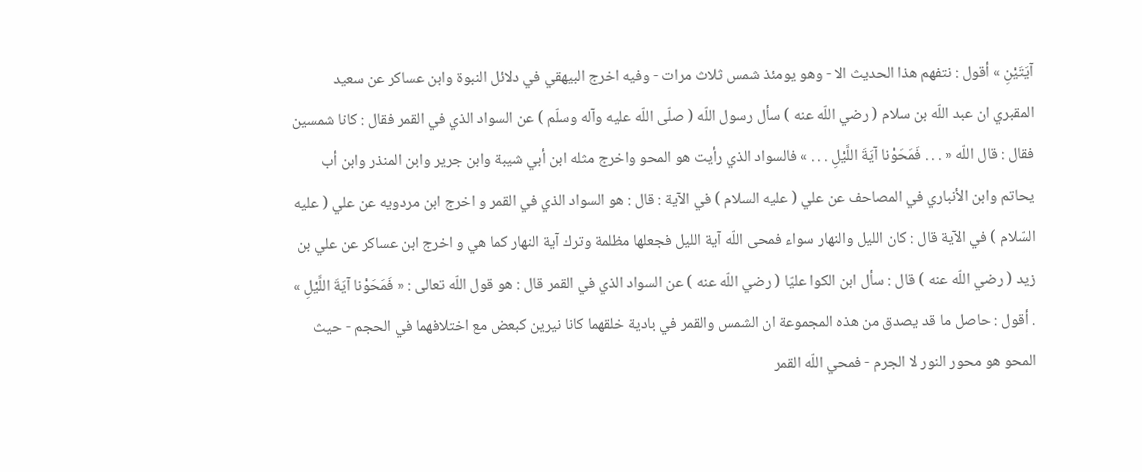آيَتَيْنِ » أقول : نتفهم هذا الحديث الا - وهو يومئذ شمس ثلاث مرات - وفيه اخرج البيهقي في دلائل النبوة وابن عساكر عن سعيد المقبري ان عبد اللّه بن سلام ( رضي اللّه عنه ) سأل رسول اللّه ( صلّى اللّه عليه وآله وسلّم ) عن السواد الذي في القمر فقال : كانا شمسين فقال : قال اللّه « . . . فَمَحَوْنا آيَةَ اللَّيْلِ . . . » فالسواد الذي رأيت هو المحو واخرج مثله ابن أبي شيبة وابن جرير وابن المنذر وابن أب يحاتم وابن الأنباري في المصاحف عن علي ( عليه السلام ) في الآية : قال : هو السواد الذي في القمر و اخرج ابن مردويه عن علي ( عليه السّلام ) في الآية قال : كان الليل والنهار سواء فمحى اللّه آية الليل فجعلها مظلمة وترك آية النهار كما هي و اخرج ابن عساكر عن علي بن زيد ( رضي اللّه عنه ) قال : سأل ابن الكوا عليّا ( رضي اللّه عنه ) عن السواد الذي في القمر قال : هو قول اللّه تعالى : « فَمَحَوْنا آيَةَ اللَّيْلِ » . أقول : حاصل ما قد يصدق من هذه المجموعة ان الشمس والقمر في بادية خلقهما كانا نيرين كبعض مع اختلافهما في الحجم - حيث المحو هو محور النور لا الجرم - فمحي اللّه القمر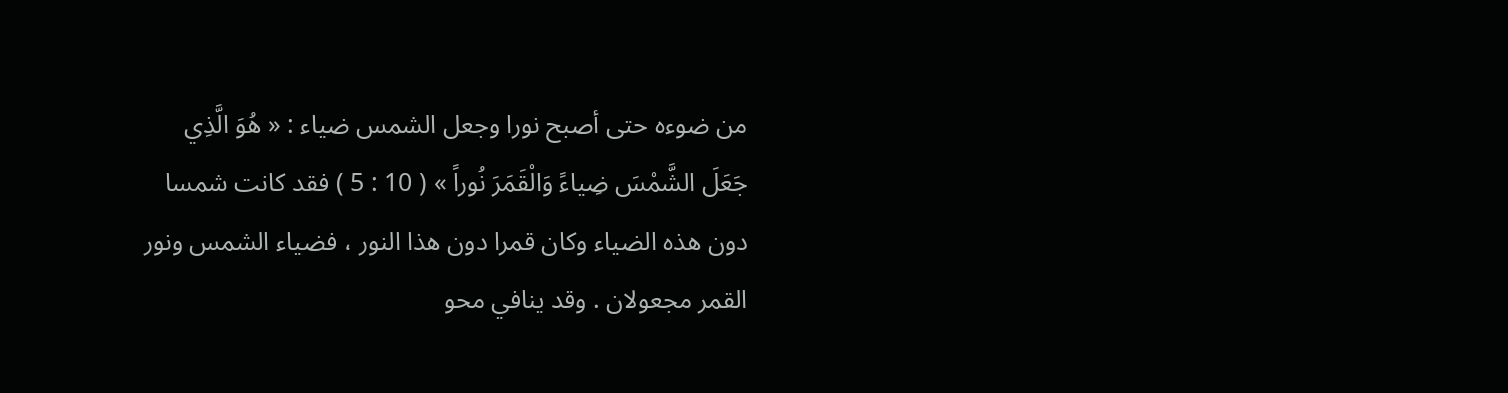من ضوءه حتى أصبح نورا وجعل الشمس ضياء : « هُوَ الَّذِي جَعَلَ الشَّمْسَ ضِياءً وَالْقَمَرَ نُوراً » ( 10 : 5 ) فقد كانت شمسا دون هذه الضياء وكان قمرا دون هذا النور ، فضياء الشمس ونور القمر مجعولان . وقد ينافي محو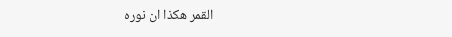القمر هكذا ان نوره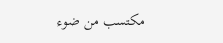مكتسب من ضوء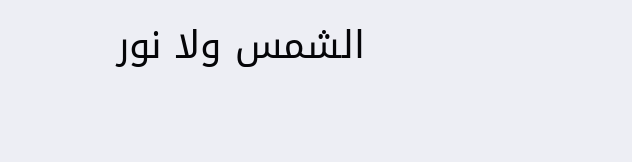الشمس ولا نور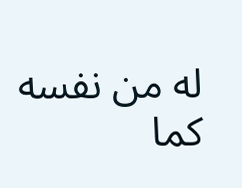له من نفسه كما